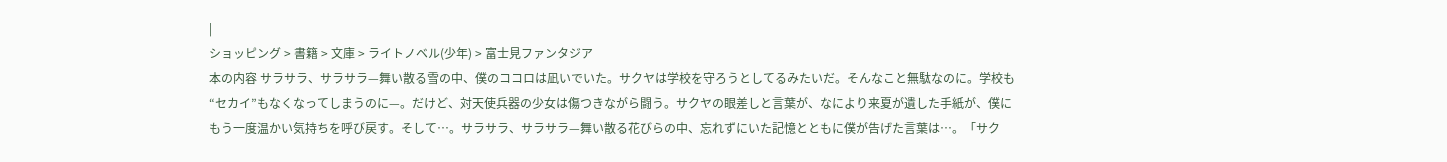|
ショッピング > 書籍 > 文庫 > ライトノベル(少年) > 富士見ファンタジア
本の内容 サラサラ、サラサラ—舞い散る雪の中、僕のココロは凪いでいた。サクヤは学校を守ろうとしてるみたいだ。そんなこと無駄なのに。学校も“セカイ”もなくなってしまうのに—。だけど、対天使兵器の少女は傷つきながら闘う。サクヤの眼差しと言葉が、なにより来夏が遺した手紙が、僕にもう一度温かい気持ちを呼び戻す。そして…。サラサラ、サラサラ—舞い散る花びらの中、忘れずにいた記憶とともに僕が告げた言葉は…。「サク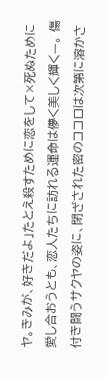ヤ。きみが、好きだよ」たとえ殺すために恋をして×死ぬために愛し合おうとも、恋人たちに訪れる運命は儚く美しく輝く—。 傷付き闘うサクヤの姿に、閉ざされた密のココロは次第に溶かさ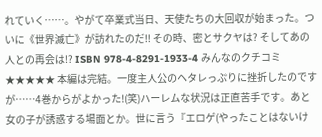れていく……。やがて卒業式当日、天使たちの大回収が始まった。ついに《世界滅亡》が訪れたのだ!! その時、密とサクヤは? そしてあの人との再会は!? ISBN 978-4-8291-1933-4 みんなのクチコミ
★★★★★ 本編は完結。一度主人公のヘタレっぷりに挫折したのですが……4巻からがよかった!(笑)ハーレムな状況は正直苦手です。あと女の子が誘惑する場面とか。世に言う『エロゲ(やったことはないけ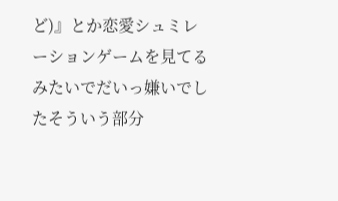ど)』とか恋愛シュミレーションゲームを見てるみたいでだいっ嫌いでしたそういう部分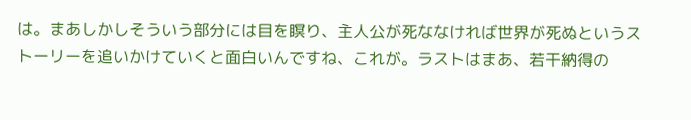は。まあしかしそういう部分には目を瞑り、主人公が死ななければ世界が死ぬというストーリーを追いかけていくと面白いんですね、これが。ラストはまあ、若干納得の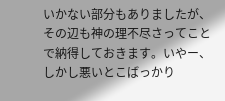いかない部分もありましたが、その辺も神の理不尽さってことで納得しておきます。いやー、しかし悪いとこばっかり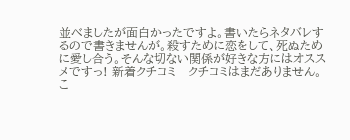並べましたが面白かったですよ。書いたらネタバレするので書きませんが。殺すために恋をして、死ぬために愛し合う。そんな切ない関係が好きな方にはオススメですっ! 新着クチコミ   クチコミはまだありません。 こ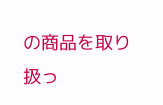の商品を取り扱っ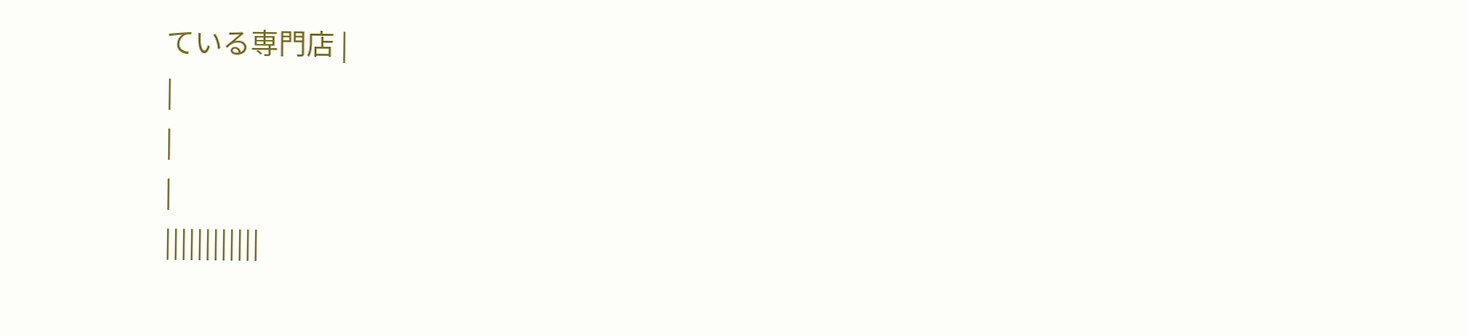ている専門店 |
|
|
|
||||||||||||